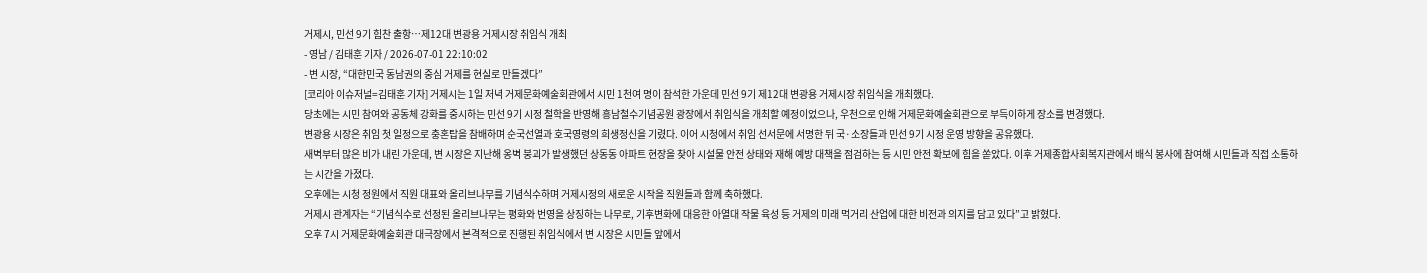거제시, 민선 9기 힘찬 출항…제12대 변광용 거제시장 취임식 개최
- 영남 / 김태훈 기자 / 2026-07-01 22:10:02
- 변 시장, “대한민국 동남권의 중심 거제를 현실로 만들겠다”
[코리아 이슈저널=김태훈 기자] 거제시는 1일 저녁 거제문화예술회관에서 시민 1천여 명이 참석한 가운데 민선 9기 제12대 변광용 거제시장 취임식을 개최했다.
당초에는 시민 참여와 공동체 강화를 중시하는 민선 9기 시정 철학을 반영해 흥남철수기념공원 광장에서 취임식을 개최할 예정이었으나, 우천으로 인해 거제문화예술회관으로 부득이하게 장소를 변경했다.
변광용 시장은 취임 첫 일정으로 충혼탑을 참배하며 순국선열과 호국영령의 희생정신을 기렸다. 이어 시청에서 취임 선서문에 서명한 뒤 국·소장들과 민선 9기 시정 운영 방향을 공유했다.
새벽부터 많은 비가 내린 가운데, 변 시장은 지난해 옹벽 붕괴가 발생했던 상동동 아파트 현장을 찾아 시설물 안전 상태와 재해 예방 대책을 점검하는 등 시민 안전 확보에 힘을 쏟았다. 이후 거제종합사회복지관에서 배식 봉사에 참여해 시민들과 직접 소통하는 시간을 가졌다.
오후에는 시청 정원에서 직원 대표와 올리브나무를 기념식수하며 거제시정의 새로운 시작을 직원들과 함께 축하했다.
거제시 관계자는 “기념식수로 선정된 올리브나무는 평화와 번영을 상징하는 나무로, 기후변화에 대응한 아열대 작물 육성 등 거제의 미래 먹거리 산업에 대한 비전과 의지를 담고 있다”고 밝혔다.
오후 7시 거제문화예술회관 대극장에서 본격적으로 진행된 취임식에서 변 시장은 시민들 앞에서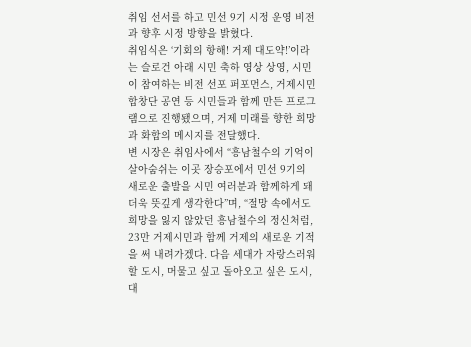취임 선서를 하고 민선 9기 시정 운영 비전과 향후 시정 방향을 밝혔다.
취임식은 ‘기회의 항해! 거제 대도약!’이라는 슬로건 아래 시민 축하 영상 상영, 시민이 참여하는 비전 선포 퍼포먼스, 거제시민합창단 공연 등 시민들과 함께 만든 프로그램으로 진행됐으며, 거제 미래를 향한 희망과 화합의 메시지를 전달했다.
변 시장은 취임사에서 “흥남철수의 기억이 살아숨쉬는 이곳 장승포에서 민선 9기의 새로운 출발을 시민 여러분과 함께하게 돼 더욱 뜻깊게 생각한다”며, “절망 속에서도 희망을 잃지 않았던 흥남철수의 정신처럼, 23만 거제시민과 함께 거제의 새로운 기적을 써 내려가겠다. 다음 세대가 자랑스러워할 도시, 머물고 싶고 돌아오고 싶은 도시, 대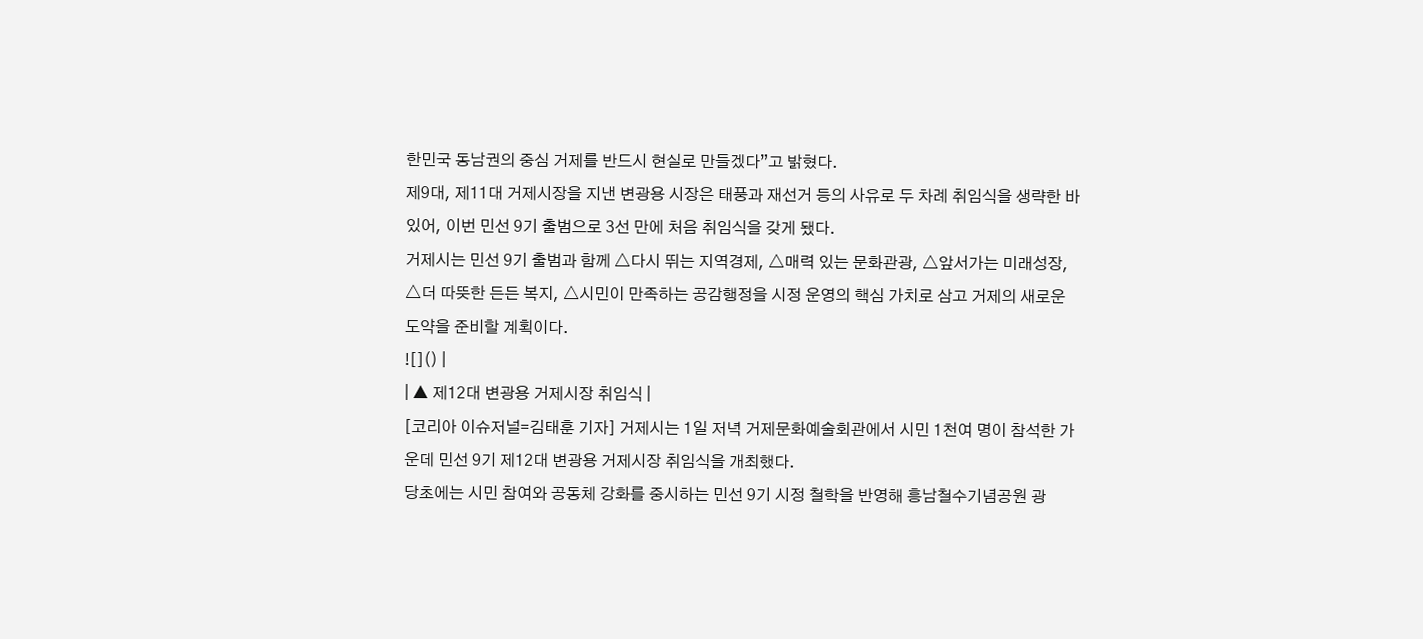한민국 동남권의 중심 거제를 반드시 현실로 만들겠다”고 밝혔다.
제9대, 제11대 거제시장을 지낸 변광용 시장은 태풍과 재선거 등의 사유로 두 차례 취임식을 생략한 바 있어, 이번 민선 9기 출범으로 3선 만에 처음 취임식을 갖게 됐다.
거제시는 민선 9기 출범과 함께 △다시 뛰는 지역경제, △매력 있는 문화관광, △앞서가는 미래성장, △더 따뜻한 든든 복지, △시민이 만족하는 공감행정을 시정 운영의 핵심 가치로 삼고 거제의 새로운 도약을 준비할 계획이다.
![]() |
| ▲ 제12대 변광용 거제시장 취임식 |
[코리아 이슈저널=김태훈 기자] 거제시는 1일 저녁 거제문화예술회관에서 시민 1천여 명이 참석한 가운데 민선 9기 제12대 변광용 거제시장 취임식을 개최했다.
당초에는 시민 참여와 공동체 강화를 중시하는 민선 9기 시정 철학을 반영해 흥남철수기념공원 광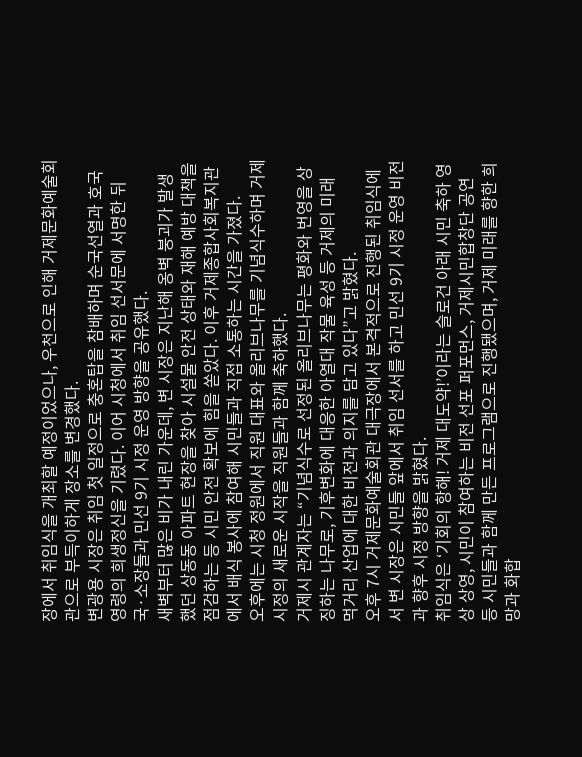장에서 취임식을 개최할 예정이었으나, 우천으로 인해 거제문화예술회관으로 부득이하게 장소를 변경했다.
변광용 시장은 취임 첫 일정으로 충혼탑을 참배하며 순국선열과 호국영령의 희생정신을 기렸다. 이어 시청에서 취임 선서문에 서명한 뒤 국·소장들과 민선 9기 시정 운영 방향을 공유했다.
새벽부터 많은 비가 내린 가운데, 변 시장은 지난해 옹벽 붕괴가 발생했던 상동동 아파트 현장을 찾아 시설물 안전 상태와 재해 예방 대책을 점검하는 등 시민 안전 확보에 힘을 쏟았다. 이후 거제종합사회복지관에서 배식 봉사에 참여해 시민들과 직접 소통하는 시간을 가졌다.
오후에는 시청 정원에서 직원 대표와 올리브나무를 기념식수하며 거제시정의 새로운 시작을 직원들과 함께 축하했다.
거제시 관계자는 “기념식수로 선정된 올리브나무는 평화와 번영을 상징하는 나무로, 기후변화에 대응한 아열대 작물 육성 등 거제의 미래 먹거리 산업에 대한 비전과 의지를 담고 있다”고 밝혔다.
오후 7시 거제문화예술회관 대극장에서 본격적으로 진행된 취임식에서 변 시장은 시민들 앞에서 취임 선서를 하고 민선 9기 시정 운영 비전과 향후 시정 방향을 밝혔다.
취임식은 ‘기회의 항해! 거제 대도약!’이라는 슬로건 아래 시민 축하 영상 상영, 시민이 참여하는 비전 선포 퍼포먼스, 거제시민합창단 공연 등 시민들과 함께 만든 프로그램으로 진행됐으며, 거제 미래를 향한 희망과 화합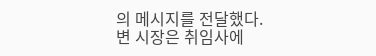의 메시지를 전달했다.
변 시장은 취임사에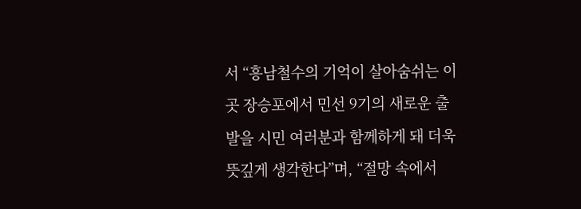서 “흥남철수의 기억이 살아숨쉬는 이곳 장승포에서 민선 9기의 새로운 출발을 시민 여러분과 함께하게 돼 더욱 뜻깊게 생각한다”며, “절망 속에서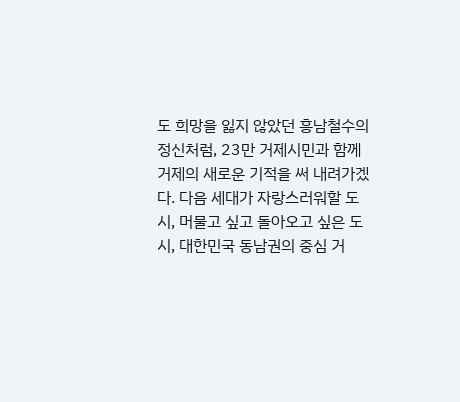도 희망을 잃지 않았던 흥남철수의 정신처럼, 23만 거제시민과 함께 거제의 새로운 기적을 써 내려가겠다. 다음 세대가 자랑스러워할 도시, 머물고 싶고 돌아오고 싶은 도시, 대한민국 동남권의 중심 거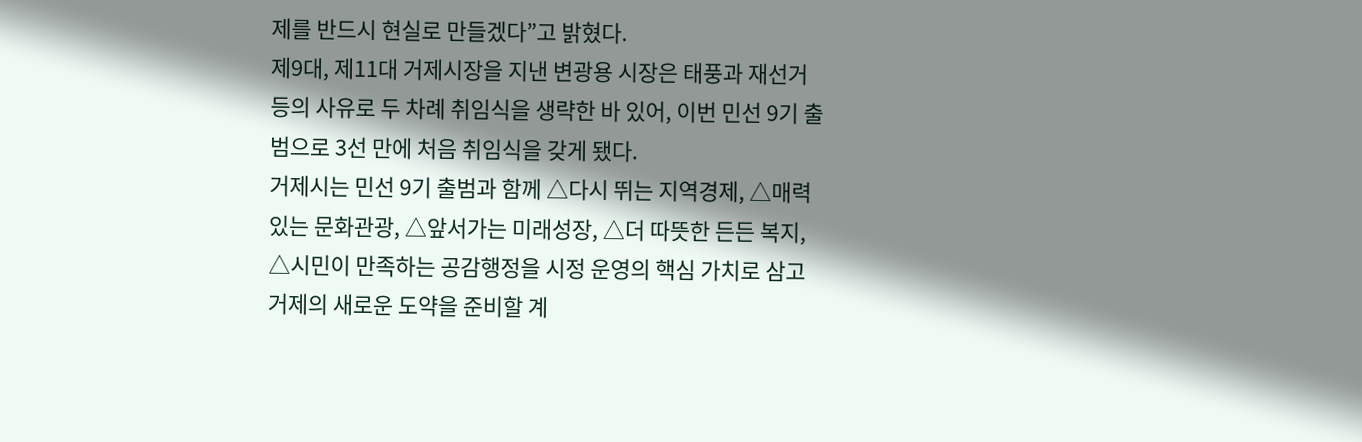제를 반드시 현실로 만들겠다”고 밝혔다.
제9대, 제11대 거제시장을 지낸 변광용 시장은 태풍과 재선거 등의 사유로 두 차례 취임식을 생략한 바 있어, 이번 민선 9기 출범으로 3선 만에 처음 취임식을 갖게 됐다.
거제시는 민선 9기 출범과 함께 △다시 뛰는 지역경제, △매력 있는 문화관광, △앞서가는 미래성장, △더 따뜻한 든든 복지, △시민이 만족하는 공감행정을 시정 운영의 핵심 가치로 삼고 거제의 새로운 도약을 준비할 계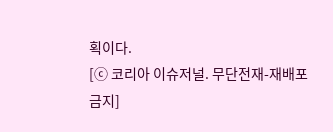획이다.
[ⓒ 코리아 이슈저널. 무단전재-재배포 금지]